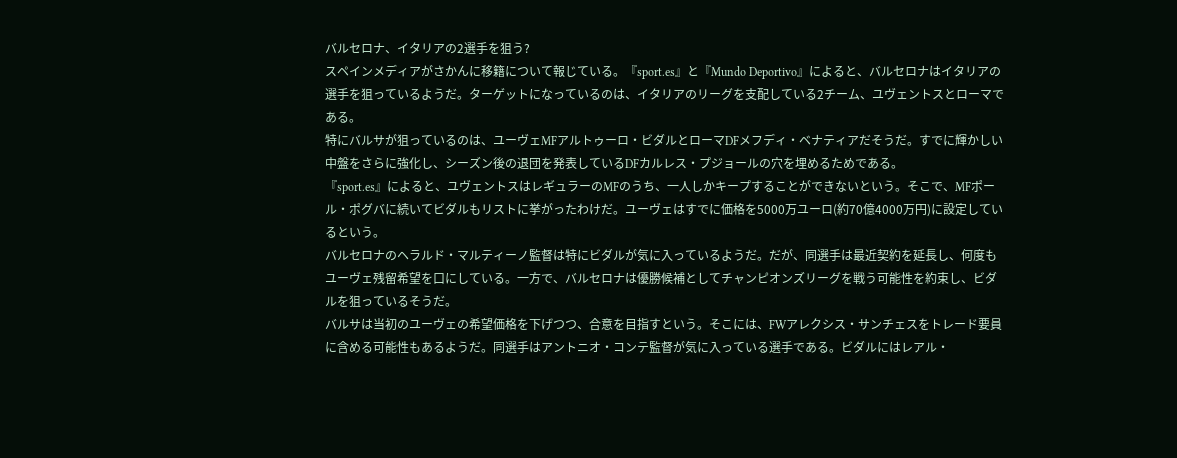バルセロナ、イタリアの2選手を狙う?
スペインメディアがさかんに移籍について報じている。『sport.es』と『Mundo Deportivo』によると、バルセロナはイタリアの選手を狙っているようだ。ターゲットになっているのは、イタリアのリーグを支配している2チーム、ユヴェントスとローマである。
特にバルサが狙っているのは、ユーヴェMFアルトゥーロ・ビダルとローマDFメフディ・ベナティアだそうだ。すでに輝かしい中盤をさらに強化し、シーズン後の退団を発表しているDFカルレス・プジョールの穴を埋めるためである。
『sport.es』によると、ユヴェントスはレギュラーのMFのうち、一人しかキープすることができないという。そこで、MFポール・ポグバに続いてビダルもリストに挙がったわけだ。ユーヴェはすでに価格を5000万ユーロ(約70億4000万円)に設定しているという。
バルセロナのヘラルド・マルティーノ監督は特にビダルが気に入っているようだ。だが、同選手は最近契約を延長し、何度もユーヴェ残留希望を口にしている。一方で、バルセロナは優勝候補としてチャンピオンズリーグを戦う可能性を約束し、ビダルを狙っているそうだ。
バルサは当初のユーヴェの希望価格を下げつつ、合意を目指すという。そこには、FWアレクシス・サンチェスをトレード要員に含める可能性もあるようだ。同選手はアントニオ・コンテ監督が気に入っている選手である。ビダルにはレアル・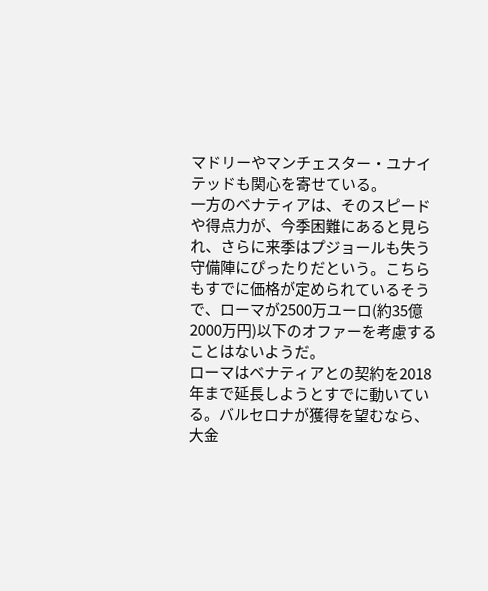マドリーやマンチェスター・ユナイテッドも関心を寄せている。
一方のベナティアは、そのスピードや得点力が、今季困難にあると見られ、さらに来季はプジョールも失う守備陣にぴったりだという。こちらもすでに価格が定められているそうで、ローマが2500万ユーロ(約35億2000万円)以下のオファーを考慮することはないようだ。
ローマはベナティアとの契約を2018年まで延長しようとすでに動いている。バルセロナが獲得を望むなら、大金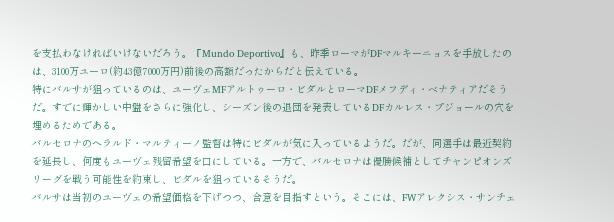を支払わなければいけないだろう。『Mundo Deportivo』も、昨季ローマがDFマルキーニョスを手放したのは、3100万ユーロ(約43億7000万円)前後の高額だったからだと伝えている。
特にバルサが狙っているのは、ユーヴェMFアルトゥーロ・ビダルとローマDFメフディ・ベナティアだそうだ。すでに輝かしい中盤をさらに強化し、シーズン後の退団を発表しているDFカルレス・プジョールの穴を埋めるためである。
バルセロナのヘラルド・マルティーノ監督は特にビダルが気に入っているようだ。だが、同選手は最近契約を延長し、何度もユーヴェ残留希望を口にしている。一方で、バルセロナは優勝候補としてチャンピオンズリーグを戦う可能性を約束し、ビダルを狙っているそうだ。
バルサは当初のユーヴェの希望価格を下げつつ、合意を目指すという。そこには、FWアレクシス・サンチェ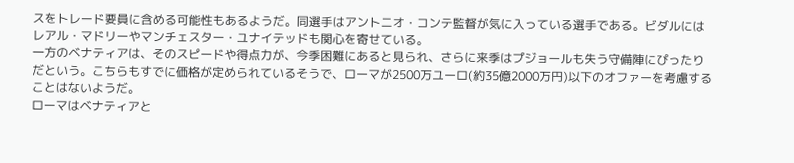スをトレード要員に含める可能性もあるようだ。同選手はアントニオ・コンテ監督が気に入っている選手である。ビダルにはレアル・マドリーやマンチェスター・ユナイテッドも関心を寄せている。
一方のベナティアは、そのスピードや得点力が、今季困難にあると見られ、さらに来季はプジョールも失う守備陣にぴったりだという。こちらもすでに価格が定められているそうで、ローマが2500万ユーロ(約35億2000万円)以下のオファーを考慮することはないようだ。
ローマはベナティアと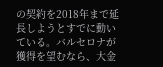の契約を2018年まで延長しようとすでに動いている。バルセロナが獲得を望むなら、大金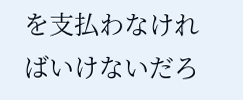を支払わなければいけないだろ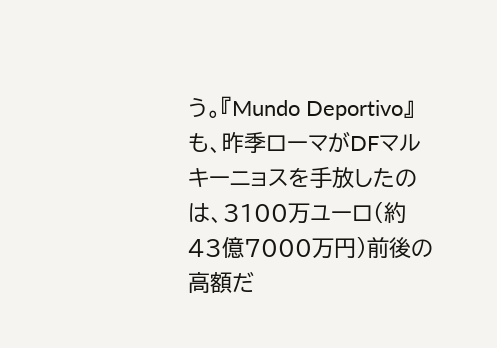う。『Mundo Deportivo』も、昨季ローマがDFマルキーニョスを手放したのは、3100万ユーロ(約43億7000万円)前後の高額だ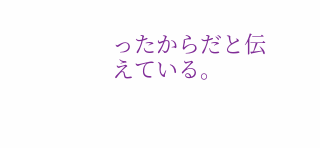ったからだと伝えている。